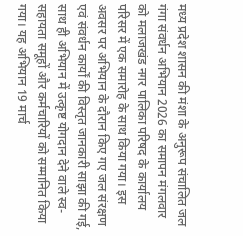मध्य प्रदेश शासन की मंशा के अनुरूप संचालित जल गंगा संवर्धन अभियान 2026 का समापन मंगलवार को मलाजखंड नगर पालिका परिषद के कार्यालय परिसर में एक समारोह के साथ किया गया। इस अवसर पर अभियान के दौरान किए गए जल संरक्षण एवं संवर्धन कार्यों की विस्तृत जानकारी साझा की गई, साथ ही अभियान में उत्कृष्ट योगदान देने वाले स्व-सहायता समूहों और कर्मचारियों को सम्मानित किया गया। यह अभियान 19 मार्च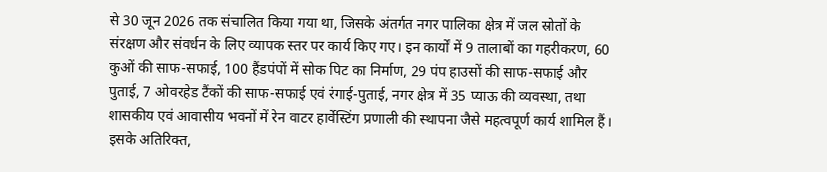से 30 जून 2026 तक संचालित किया गया था, जिसके अंतर्गत नगर पालिका क्षेत्र में जल स्रोतों के संरक्षण और संवर्धन के लिए व्यापक स्तर पर कार्य किए गए। इन कार्यों में 9 तालाबों का गहरीकरण, 60 कुओं की साफ-सफाई, 100 हैंडपंपों में सोक पिट का निर्माण, 29 पंप हाउसों की साफ-सफाई और पुताई, 7 ओवरहेड टैंकों की साफ-सफाई एवं रंगाई-पुताई, नगर क्षेत्र में 35 प्याऊ की व्यवस्था, तथा शासकीय एवं आवासीय भवनों में रेन वाटर हार्वेस्टिंग प्रणाली की स्थापना जैसे महत्वपूर्ण कार्य शामिल हैं। इसके अतिरिक्त,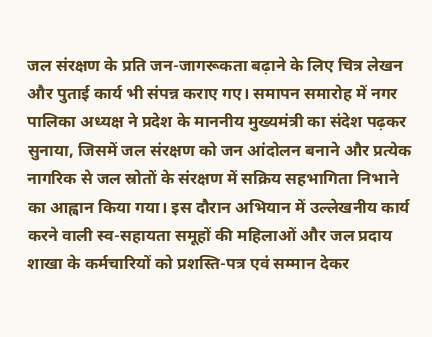जल संरक्षण के प्रति जन-जागरूकता बढ़ाने के लिए चित्र लेखन और पुताई कार्य भी संपन्न कराए गए। समापन समारोह में नगर पालिका अध्यक्ष ने प्रदेश के माननीय मुख्यमंत्री का संदेश पढ़कर सुनाया, जिसमें जल संरक्षण को जन आंदोलन बनाने और प्रत्येक नागरिक से जल स्रोतों के संरक्षण में सक्रिय सहभागिता निभाने का आह्वान किया गया। इस दौरान अभियान में उल्लेखनीय कार्य करने वाली स्व-सहायता समूहों की महिलाओं और जल प्रदाय शाखा के कर्मचारियों को प्रशस्ति-पत्र एवं सम्मान देकर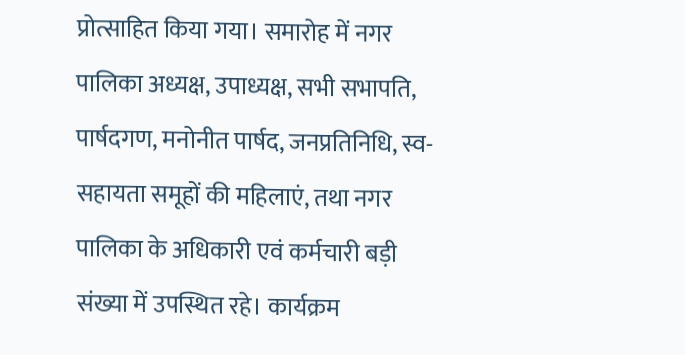प्रोत्साहित किया गया। समारोह में नगर पालिका अध्यक्ष, उपाध्यक्ष, सभी सभापति, पार्षदगण, मनोनीत पार्षद, जनप्रतिनिधि, स्व-सहायता समूहों की महिलाएं, तथा नगर पालिका के अधिकारी एवं कर्मचारी बड़ी संख्या में उपस्थित रहे। कार्यक्रम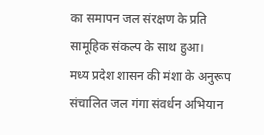का समापन जल संरक्षण के प्रति सामूहिक संकल्प के साथ हुआ।
मध्य प्रदेश शासन की मंशा के अनुरूप संचालित जल गंगा संवर्धन अभियान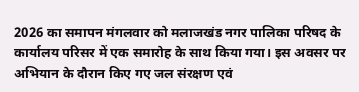2026 का समापन मंगलवार को मलाजखंड नगर पालिका परिषद के कार्यालय परिसर में एक समारोह के साथ किया गया। इस अवसर पर अभियान के दौरान किए गए जल संरक्षण एवं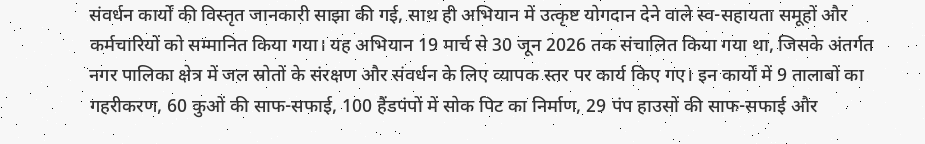संवर्धन कार्यों की विस्तृत जानकारी साझा की गई, साथ ही अभियान में उत्कृष्ट योगदान देने वाले स्व-सहायता समूहों और कर्मचारियों को सम्मानित किया गया। यह अभियान 19 मार्च से 30 जून 2026 तक संचालित किया गया था, जिसके अंतर्गत नगर पालिका क्षेत्र में जल स्रोतों के संरक्षण और संवर्धन के लिए व्यापक स्तर पर कार्य किए गए। इन कार्यों में 9 तालाबों का गहरीकरण, 60 कुओं की साफ-सफाई, 100 हैंडपंपों में सोक पिट का निर्माण, 29 पंप हाउसों की साफ-सफाई और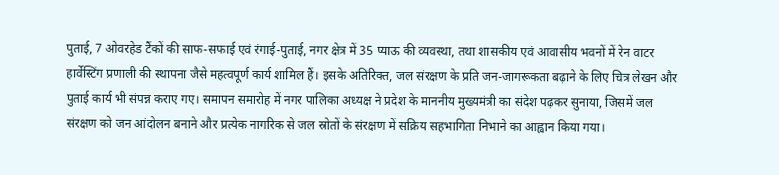पुताई, 7 ओवरहेड टैंकों की साफ-सफाई एवं रंगाई-पुताई, नगर क्षेत्र में 35 प्याऊ की व्यवस्था, तथा शासकीय एवं आवासीय भवनों में रेन वाटर हार्वेस्टिंग प्रणाली की स्थापना जैसे महत्वपूर्ण कार्य शामिल हैं। इसके अतिरिक्त, जल संरक्षण के प्रति जन-जागरूकता बढ़ाने के लिए चित्र लेखन और पुताई कार्य भी संपन्न कराए गए। समापन समारोह में नगर पालिका अध्यक्ष ने प्रदेश के माननीय मुख्यमंत्री का संदेश पढ़कर सुनाया, जिसमें जल संरक्षण को जन आंदोलन बनाने और प्रत्येक नागरिक से जल स्रोतों के संरक्षण में सक्रिय सहभागिता निभाने का आह्वान किया गया।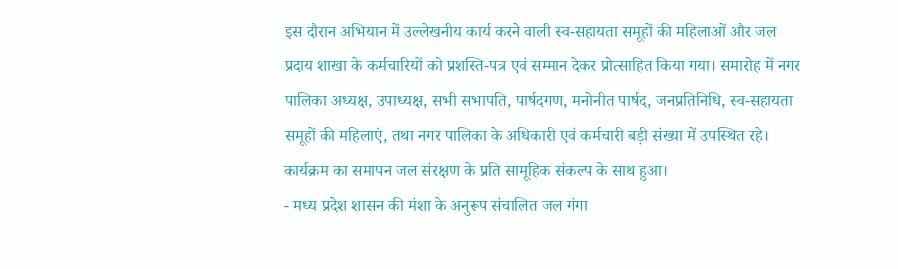इस दौरान अभियान में उल्लेखनीय कार्य करने वाली स्व-सहायता समूहों की महिलाओं और जल प्रदाय शाखा के कर्मचारियों को प्रशस्ति-पत्र एवं सम्मान देकर प्रोत्साहित किया गया। समारोह में नगर पालिका अध्यक्ष, उपाध्यक्ष, सभी सभापति, पार्षदगण, मनोनीत पार्षद, जनप्रतिनिधि, स्व-सहायता समूहों की महिलाएं, तथा नगर पालिका के अधिकारी एवं कर्मचारी बड़ी संख्या में उपस्थित रहे। कार्यक्रम का समापन जल संरक्षण के प्रति सामूहिक संकल्प के साथ हुआ।
- मध्य प्रदेश शासन की मंशा के अनुरूप संचालित जल गंगा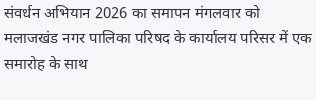संवर्धन अभियान 2026 का समापन मंगलवार को मलाजखंड नगर पालिका परिषद के कार्यालय परिसर में एक समारोह के साथ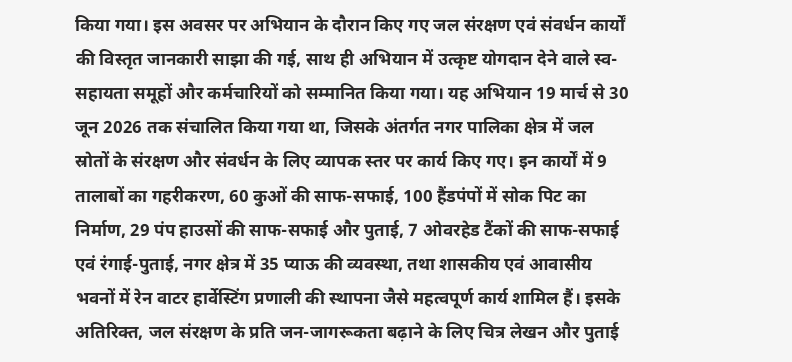किया गया। इस अवसर पर अभियान के दौरान किए गए जल संरक्षण एवं संवर्धन कार्यों की विस्तृत जानकारी साझा की गई, साथ ही अभियान में उत्कृष्ट योगदान देने वाले स्व-सहायता समूहों और कर्मचारियों को सम्मानित किया गया। यह अभियान 19 मार्च से 30 जून 2026 तक संचालित किया गया था, जिसके अंतर्गत नगर पालिका क्षेत्र में जल स्रोतों के संरक्षण और संवर्धन के लिए व्यापक स्तर पर कार्य किए गए। इन कार्यों में 9 तालाबों का गहरीकरण, 60 कुओं की साफ-सफाई, 100 हैंडपंपों में सोक पिट का निर्माण, 29 पंप हाउसों की साफ-सफाई और पुताई, 7 ओवरहेड टैंकों की साफ-सफाई एवं रंगाई-पुताई, नगर क्षेत्र में 35 प्याऊ की व्यवस्था, तथा शासकीय एवं आवासीय भवनों में रेन वाटर हार्वेस्टिंग प्रणाली की स्थापना जैसे महत्वपूर्ण कार्य शामिल हैं। इसके अतिरिक्त, जल संरक्षण के प्रति जन-जागरूकता बढ़ाने के लिए चित्र लेखन और पुताई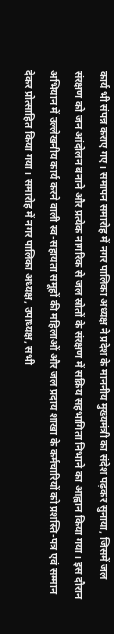कार्य भी संपन्न कराए गए। समापन समारोह में नगर पालिका अध्यक्ष ने प्रदेश के माननीय मुख्यमंत्री का संदेश पढ़कर सुनाया, जिसमें जल संरक्षण को जन आंदोलन बनाने और प्रत्येक नागरिक से जल स्रोतों के संरक्षण में सक्रिय सहभागिता निभाने का आह्वान किया गया। इस दौरान अभियान में उल्लेखनीय कार्य करने वाली स्व-सहायता समूहों की महिलाओं और जल प्रदाय शाखा के कर्मचारियों को प्रशस्ति-पत्र एवं सम्मान देकर प्रोत्साहित किया गया। समारोह में नगर पालिका अध्यक्ष, उपाध्यक्ष, सभी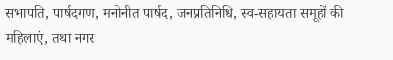सभापति, पार्षदगण, मनोनीत पार्षद, जनप्रतिनिधि, स्व-सहायता समूहों की महिलाएं, तथा नगर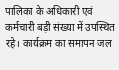पालिका के अधिकारी एवं कर्मचारी बड़ी संख्या में उपस्थित रहे। कार्यक्रम का समापन जल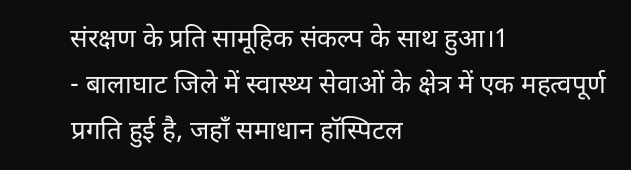संरक्षण के प्रति सामूहिक संकल्प के साथ हुआ।1
- बालाघाट जिले में स्वास्थ्य सेवाओं के क्षेत्र में एक महत्वपूर्ण प्रगति हुई है, जहाँ समाधान हॉस्पिटल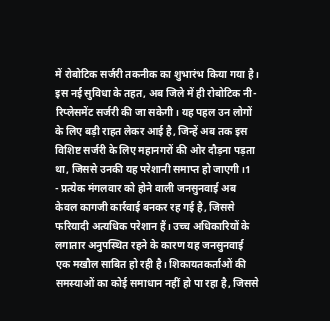में रोबोटिक सर्जरी तकनीक का शुभारंभ किया गया है। इस नई सुविधा के तहत, अब जिले में ही रोबोटिक नी-रिप्लेसमेंट सर्जरी की जा सकेगी। यह पहल उन लोगों के लिए बड़ी राहत लेकर आई है, जिन्हें अब तक इस विशिष्ट सर्जरी के लिए महानगरों की ओर दौड़ना पड़ता था, जिससे उनकी यह परेशानी समाप्त हो जाएगी।1
- प्रत्येक मंगलवार को होने वाली जनसुनवाई अब केवल कागजी कार्रवाई बनकर रह गई है, जिससे फरियादी अत्यधिक परेशान हैं। उच्च अधिकारियों के लगातार अनुपस्थित रहने के कारण यह जनसुनवाई एक मखौल साबित हो रही है। शिकायतकर्ताओं की समस्याओं का कोई समाधान नहीं हो पा रहा है, जिससे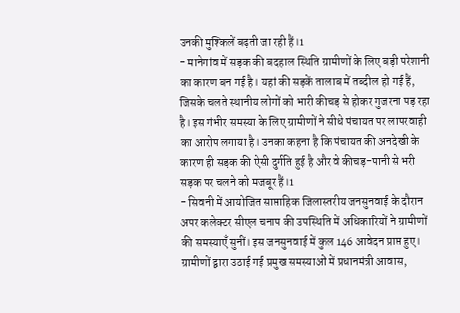उनकी मुश्किलें बढ़ती जा रही हैं।1
- मानेगांव में सड़क की बदहाल स्थिति ग्रामीणों के लिए बड़ी परेशानी का कारण बन गई है। यहां की सड़कें तालाब में तब्दील हो गई हैं, जिसके चलते स्थानीय लोगों को भारी कीचड़ से होकर गुजरना पड़ रहा है। इस गंभीर समस्या के लिए ग्रामीणों ने सीधे पंचायत पर लापरवाही का आरोप लगाया है। उनका कहना है कि पंचायत की अनदेखी के कारण ही सड़क की ऐसी दुर्गति हुई है और वे कीचड़-पानी से भरी सड़क पर चलने को मजबूर हैं।1
- सिवनी में आयोजित साप्ताहिक जिलास्तरीय जनसुनवाई के दौरान अपर कलेक्टर सीएल चनाप की उपस्थिति में अधिकारियों ने ग्रामीणों की समस्याएँ सुनीं। इस जनसुनवाई में कुल 146 आवेदन प्राप्त हुए। ग्रामीणों द्वारा उठाई गई प्रमुख समस्याओं में प्रधानमंत्री आवास,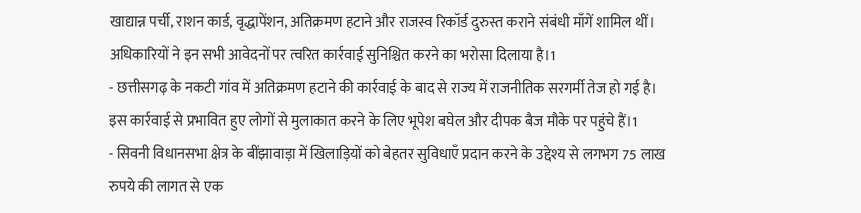खाद्यान्न पर्ची, राशन कार्ड, वृद्धापेंशन, अतिक्रमण हटाने और राजस्व रिकॉर्ड दुरुस्त कराने संबंधी माँगें शामिल थीं। अधिकारियों ने इन सभी आवेदनों पर त्वरित कार्रवाई सुनिश्चित करने का भरोसा दिलाया है।1
- छत्तीसगढ़ के नकटी गांव में अतिक्रमण हटाने की कार्रवाई के बाद से राज्य में राजनीतिक सरगर्मी तेज हो गई है। इस कार्रवाई से प्रभावित हुए लोगों से मुलाकात करने के लिए भूपेश बघेल और दीपक बैज मौके पर पहुंचे हैं।1
- सिवनी विधानसभा क्षेत्र के बींझावाड़ा में खिलाड़ियों को बेहतर सुविधाएँ प्रदान करने के उद्देश्य से लगभग 75 लाख रुपये की लागत से एक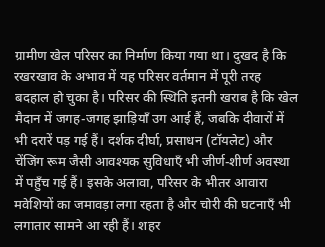ग्रामीण खेल परिसर का निर्माण किया गया था। दुखद है कि रखरखाव के अभाव में यह परिसर वर्तमान में पूरी तरह बदहाल हो चुका है। परिसर की स्थिति इतनी खराब है कि खेल मैदान में जगह-जगह झाड़ियाँ उग आई हैं, जबकि दीवारों में भी दरारें पड़ गई हैं। दर्शक दीर्घा, प्रसाधन (टॉयलेट) और चेंजिंग रूम जैसी आवश्यक सुविधाएँ भी जीर्ण-शीर्ण अवस्था में पहुँच गई हैं। इसके अलावा, परिसर के भीतर आवारा मवेशियों का जमावड़ा लगा रहता है और चोरी की घटनाएँ भी लगातार सामने आ रही हैं। शहर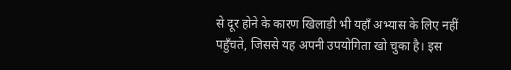से दूर होने के कारण खिलाड़ी भी यहाँ अभ्यास के लिए नहीं पहुँचते, जिससे यह अपनी उपयोगिता खो चुका है। इस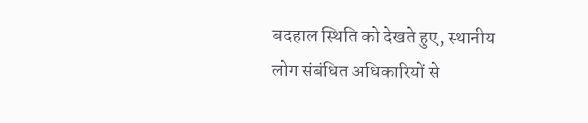बदहाल स्थिति को देखते हुए, स्थानीय लोग संबंधित अधिकारियों से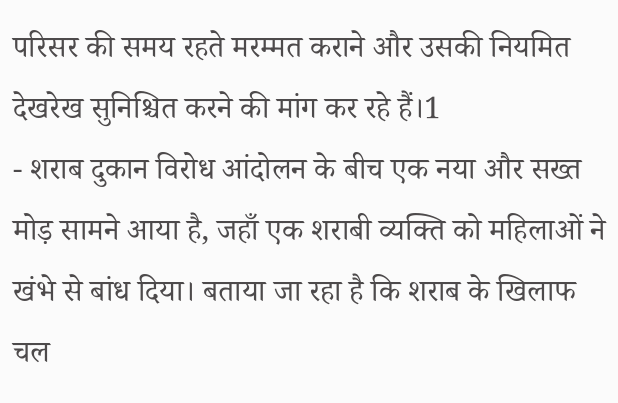परिसर की समय रहते मरम्मत कराने और उसकी नियमित देखरेख सुनिश्चित करने की मांग कर रहे हैं।1
- शराब दुकान विरोध आंदोलन के बीच एक नया और सख्त मोड़ सामने आया है, जहाँ एक शराबी व्यक्ति को महिलाओं ने खंभे से बांध दिया। बताया जा रहा है कि शराब के खिलाफ चल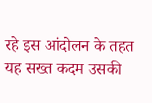रहे इस आंदोलन के तहत यह सख्त कदम उसकी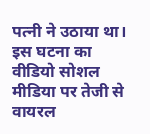पत्नी ने उठाया था। इस घटना का वीडियो सोशल मीडिया पर तेजी से वायरल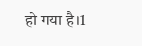हो गया है।1